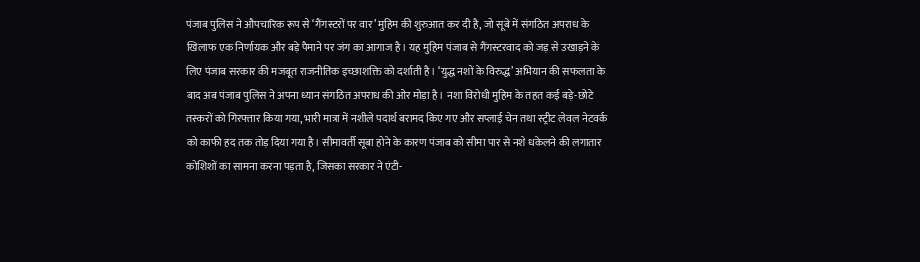पंजाब पुलिस ने औपचारिक रूप से ‘गैंगस्टरों पर वार’ मुहिम की शुरुआत कर दी है, जो सूबे में संगठित अपराध के खिलाफ एक निर्णायक और बड़े पैमाने पर जंग का आगाज है। यह मुहिम पंजाब से गैंगस्टरवाद को जड़ से उखाड़ने के लिए पंजाब सरकार की मजबूत राजनीतिक इच्छाशक्ति को दर्शाती है। ‘युद्ध नशों के विरुद्ध’ अभियान की सफलता के बाद अब पंजाब पुलिस ने अपना ध्यान संगठित अपराध की ओर मोड़ा है। नशा विरोधी मुहिम के तहत कई बड़े-छोटे तस्करों को गिरफ्तार किया गया, भारी मात्रा में नशीले पदार्थ बरामद किए गए और सप्लाई चेन तथा स्ट्रीट लेवल नेटवर्क को काफी हद तक तोड़ दिया गया है। सीमावर्ती सूबा होने के कारण पंजाब को सीमा पार से नशे धकेलने की लगातार कोशिशों का सामना करना पड़ता है, जिसका सरकार ने एंटी-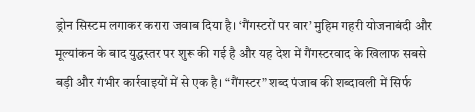ड्रोन सिस्टम लगाकर करारा जवाब दिया है। ‘गैंगस्टरों पर वार’ मुहिम गहरी योजनाबंदी और मूल्यांकन के बाद युद्धस्तर पर शुरू की गई है और यह देश में गैंगस्टरवाद के खिलाफ सबसे बड़ी और गंभीर कार्रवाइयों में से एक है। “गैंगस्टर” शब्द पंजाब की शब्दावली में सिर्फ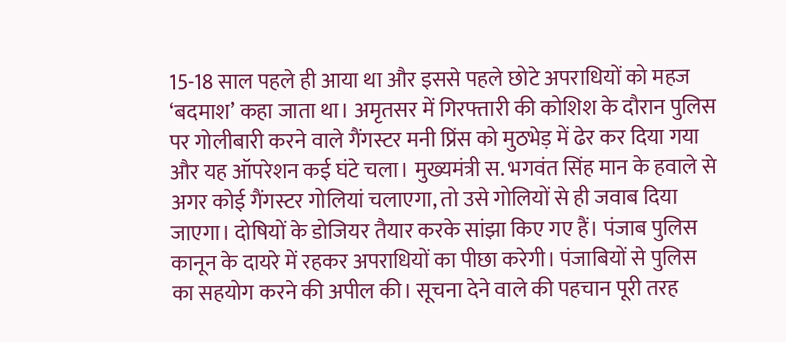15-18 साल पहले ही आया था और इससे पहले छोटे अपराधियों को महज ‘बदमाश’ कहा जाता था। अमृतसर में गिरफ्तारी की कोशिश के दौरान पुलिस पर गोलीबारी करने वाले गैंगस्टर मनी प्रिंस को मुठभेड़ में ढेर कर दिया गया और यह ऑपरेशन कई घंटे चला। मुख्यमंत्री स. भगवंत सिंह मान के हवाले से अगर कोई गैंगस्टर गोलियां चलाएगा, तो उसे गोलियों से ही जवाब दिया जाएगा। दोषियों के डोजियर तैयार करके सांझा किए गए हैं। पंजाब पुलिस कानून के दायरे में रहकर अपराधियों का पीछा करेगी। पंजाबियों से पुलिस का सहयोग करने की अपील की। सूचना देने वाले की पहचान पूरी तरह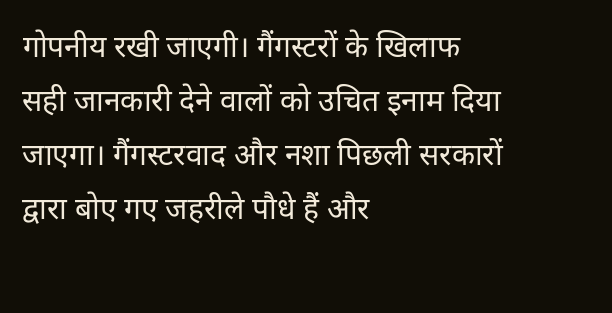गोपनीय रखी जाएगी। गैंगस्टरों के खिलाफ सही जानकारी देने वालों को उचित इनाम दिया जाएगा। गैंगस्टरवाद और नशा पिछली सरकारों द्वारा बोए गए जहरीले पौधे हैं और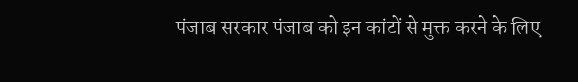पंजाब सरकार पंजाब को इन कांटों से मुक्त करने के लिए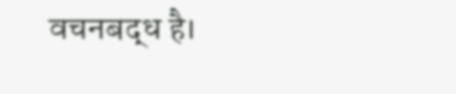वचनबद्ध है।